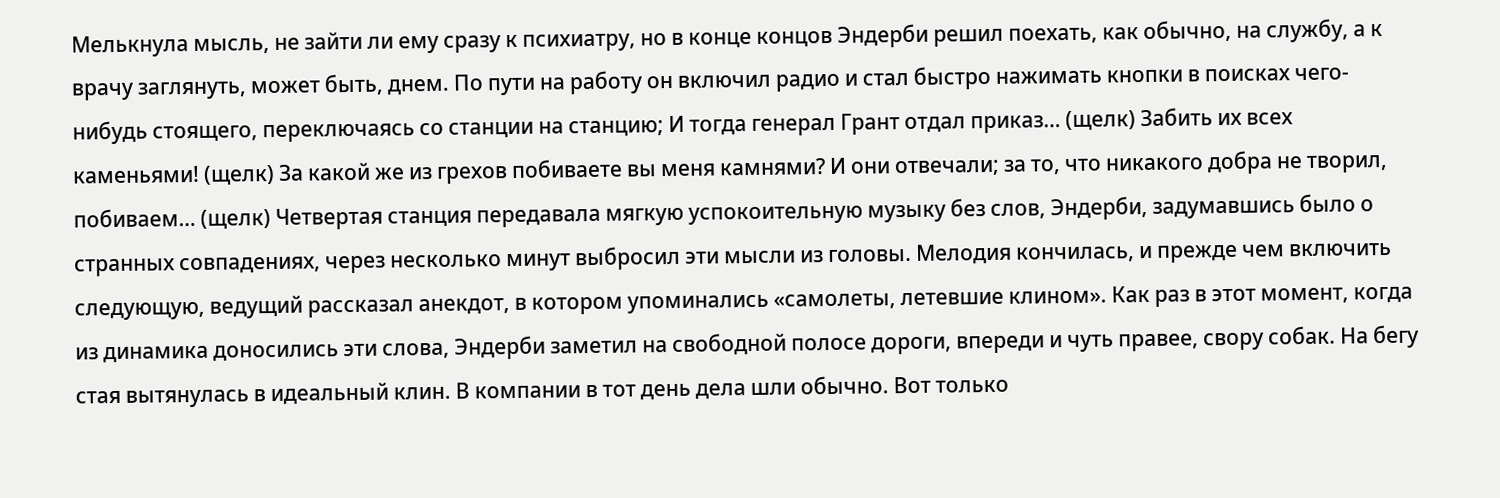Мелькнула мысль, не зайти ли ему сразу к психиатру, но в конце концов Эндерби решил поехать, как обычно, на службу, а к врачу заглянуть, может быть, днем. По пути на работу он включил радио и стал быстро нажимать кнопки в поисках чего-нибудь стоящего, переключаясь со станции на станцию; И тогда генерал Грант отдал приказ… (щелк) Забить их всех каменьями! (щелк) За какой же из грехов побиваете вы меня камнями? И они отвечали; за то, что никакого добра не творил, побиваем… (щелк) Четвертая станция передавала мягкую успокоительную музыку без слов, Эндерби, задумавшись было о странных совпадениях, через несколько минут выбросил эти мысли из головы. Мелодия кончилась, и прежде чем включить следующую, ведущий рассказал анекдот, в котором упоминались «самолеты, летевшие клином». Как раз в этот момент, когда из динамика доносились эти слова, Эндерби заметил на свободной полосе дороги, впереди и чуть правее, свору собак. На бегу стая вытянулась в идеальный клин. В компании в тот день дела шли обычно. Вот только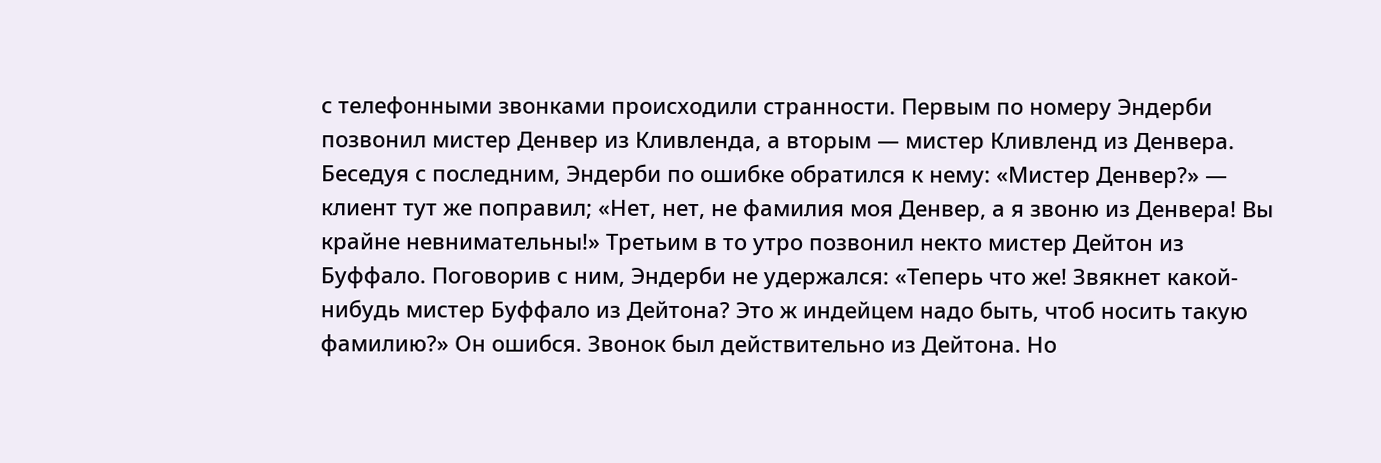с телефонными звонками происходили странности. Первым по номеру Эндерби позвонил мистер Денвер из Кливленда, а вторым — мистер Кливленд из Денвера. Беседуя с последним, Эндерби по ошибке обратился к нему: «Мистер Денвер?» — клиент тут же поправил; «Нет, нет, не фамилия моя Денвер, а я звоню из Денвера! Вы крайне невнимательны!» Третьим в то утро позвонил некто мистер Дейтон из Буффало. Поговорив с ним, Эндерби не удержался: «Теперь что же! Звякнет какой-нибудь мистер Буффало из Дейтона? Это ж индейцем надо быть, чтоб носить такую фамилию?» Он ошибся. Звонок был действительно из Дейтона. Но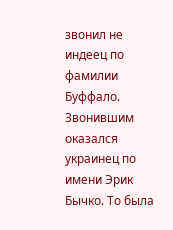звонил не индеец по фамилии Буффало. Звонившим оказался украинец по имени Эрик Бычко. То была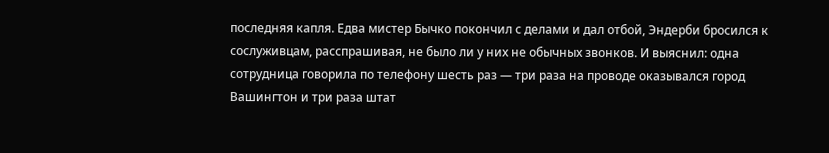последняя капля. Едва мистер Бычко покончил с делами и дал отбой, Эндерби бросился к сослуживцам, расспрашивая, не было ли у них не обычных звонков. И выяснил: одна сотрудница говорила по телефону шесть раз — три раза на проводе оказывался город Вашингтон и три раза штат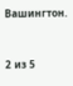Вашингтон.


2 из 5